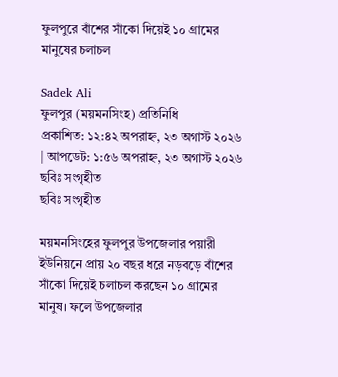ফুলপুরে বাঁশের সাঁকো দিয়েই ১০ গ্রামের মানুষের চলাচল

Sadek Ali
ফুলপুর (ময়মনসিংহ) প্রতিনিধি
প্রকাশিত: ১২:৪২ অপরাহ্ন, ২৩ অগাস্ট ২০২৬ | আপডেট: ১:৫৬ অপরাহ্ন, ২৩ অগাস্ট ২০২৬
ছবিঃ সংগৃহীত
ছবিঃ সংগৃহীত

ময়মনসিংহের ফুলপুর উপজেলার পয়ারী ইউনিয়নে প্রায় ২০ বছর ধরে নড়বড়ে বাঁশের সাঁকো দিয়েই চলাচল করছেন ১০ গ্রামের মানুষ। ফলে উপজেলার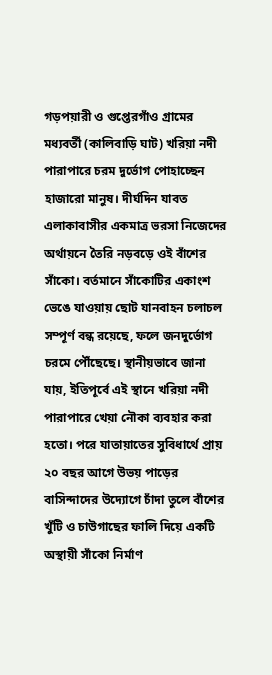গড়পয়ারী ও গুপ্তেরগাঁও গ্রামের মধ্যবর্তী (কালিবাড়ি ঘাট) খরিয়া নদী পারাপারে চরম দুর্ভোগ পোহাচ্ছেন হাজারো মানুষ। দীর্ঘদিন যাবত এলাকাবাসীর একমাত্র ভরসা নিজেদের অর্থায়নে তৈরি নড়বড়ে ওই বাঁশের সাঁকো। বর্তমানে সাঁকোটির একাংশ ভেঙে যাওয়ায় ছোট যানবাহন চলাচল সম্পূর্ণ বন্ধ রয়েছে, ফলে জনদুর্ভোগ চরমে পৌঁছেছে। স্থানীয়ভাবে জানা যায়, ইতিপূর্বে এই স্থানে খরিয়া নদী পারাপারে খেয়া নৌকা ব্যবহার করা হতো। পরে যাতায়াতের সুবিধার্থে প্রায় ২০ বছর আগে উভয় পাড়ের বাসিন্দাদের উদ্যোগে চাঁদা তুলে বাঁশের খুঁটি ও চাউগাছের ফালি দিয়ে একটি অস্থায়ী সাঁকো নির্মাণ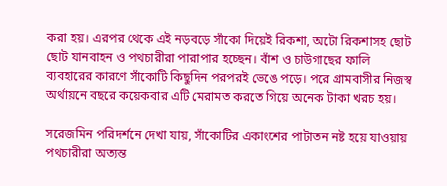করা হয়। এরপর থেকে এই নড়বড়ে সাঁকো দিয়েই রিকশা, অটো রিকশাসহ ছোট ছোট যানবাহন ও পথচারীরা পারাপার হচ্ছেন। বাঁশ ও চাউগাছের ফালি ব্যবহারের কারণে সাঁকোটি কিছুদিন পরপরই ভেঙে পড়ে। পরে গ্রামবাসীর নিজস্ব অর্থায়নে বছরে কয়েকবার এটি মেরামত করতে গিয়ে অনেক টাকা খরচ হয়।

সরেজমিন পরিদর্শনে দেখা যায়, সাঁকোটির একাংশের পাটাতন নষ্ট হয়ে যাওয়ায় পথচারীরা অত্যন্ত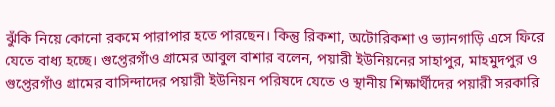ঝুঁকি নিয়ে কোনো রকমে পারাপার হতে পারছেন। কিন্তু রিকশা, অটোরিকশা ও ভ্যানগাড়ি এসে ফিরে যেতে বাধ্য হচ্ছে। গুপ্তেরগাঁও গ্রামের আবুল বাশার বলেন, পয়ারী ইউনিয়নের সাহাপুর, মাহমুদপুর ও গুপ্তেরগাঁও গ্রামের বাসিন্দাদের পয়ারী ইউনিয়ন পরিষদে যেতে ও স্থানীয় শিক্ষার্থীদের পয়ারী সরকারি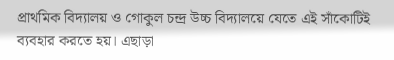প্রাথমিক বিদ্যালয় ও গোকুল চন্দ্র উচ্চ বিদ্যালয়ে যেতে এই সাঁকোটিই ব্যবহার করতে হয়। এছাড়া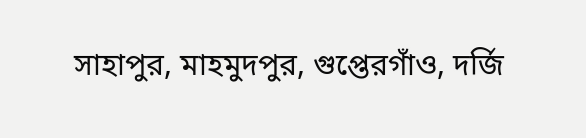সাহাপুর, মাহমুদপুর, গুপ্তেরগাঁও, দর্জি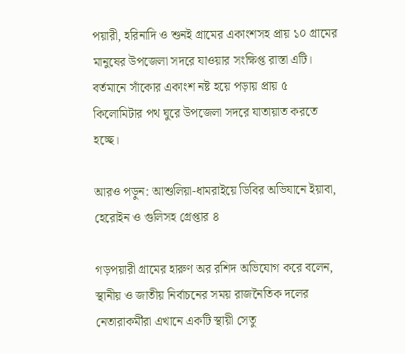পয়ারী, হরিনাদি ও শুনই গ্রামের একাংশসহ প্রায় ১০ গ্রামের মানুষের উপজেলা সদরে যাওয়ার সংক্ষিপ্ত রাস্তা এটি। বর্তমানে সাঁকোর একাংশ নষ্ট হয়ে পড়ায় প্রায় ৫ কিলোমিটার পথ ঘুরে উপজেলা সদরে যাতায়াত করতে হচ্ছে।

আরও পড়ুন: আশুলিয়া-ধামরাইয়ে ডিবির অভিযানে ইয়াবা, হেরোইন ও গুলিসহ গ্রেপ্তার ৪

গড়পয়ারী গ্রামের হারুণ অর রশিদ অভিযোগ করে বলেন, স্থানীয় ও জাতীয় নির্বাচনের সময় রাজনৈতিক দলের নেতারাকর্মীরা এখানে একটি স্থায়ী সেতু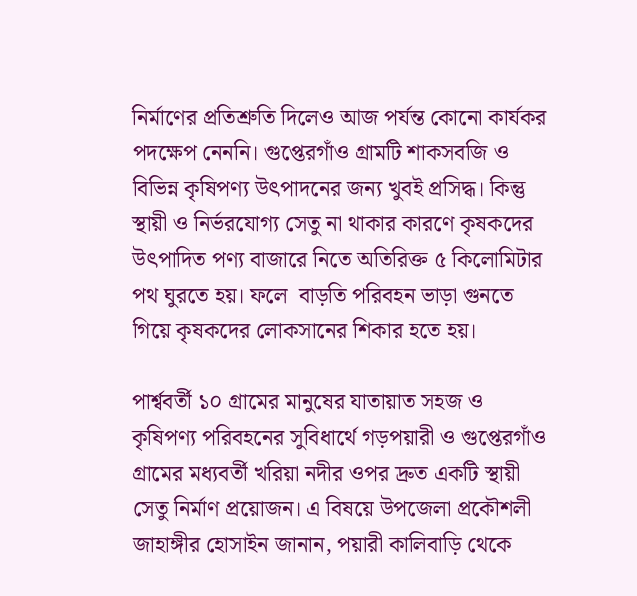নির্মাণের প্রতিশ্রুতি দিলেও আজ পর্যন্ত কোনো কার্যকর পদক্ষেপ নেননি। গুপ্তেরগাঁও গ্রামটি শাকসবজি ও বিভিন্ন কৃষিপণ্য উৎপাদনের জন্য খুবই প্রসিদ্ধ। কিন্তু স্থায়ী ও নির্ভরযোগ্য সেতু না থাকার কারণে কৃষকদের উৎপাদিত পণ্য বাজারে নিতে অতিরিক্ত ৫ কিলোমিটার পথ ঘুরতে হয়। ফলে  বাড়তি পরিবহন ভাড়া গুনতে গিয়ে কৃষকদের লোকসানের শিকার হতে হয়।

পার্শ্ববর্তী ১০ গ্রামের মানুষের যাতায়াত সহজ ও কৃষিপণ্য পরিবহনের সুবিধার্থে গড়পয়ারী ও গুপ্তেরগাঁও গ্রামের মধ্যবর্তী খরিয়া নদীর ওপর দ্রুত একটি স্থায়ী সেতু নির্মাণ প্রয়োজন। এ বিষয়ে উপজেলা প্রকৌশলী জাহাঙ্গীর হোসাইন জানান, পয়ারী কালিবাড়ি থেকে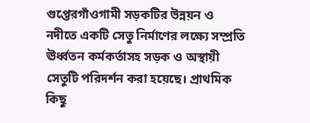গুপ্তেরগাঁওগামী সড়কটির উন্নয়ন ও নদীতে একটি সেতু নির্মাণের লক্ষ্যে সম্প্রতি ঊর্ধ্বতন কর্মকর্তাসহ সড়ক ও অস্থায়ী সেতুটি পরিদর্শন করা হয়েছে। প্রাথমিক কিছু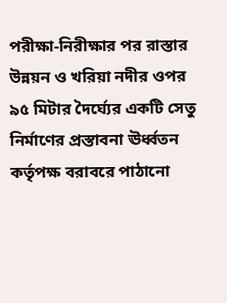পরীক্ষা-নিরীক্ষার পর রাস্তার উন্নয়ন ও খরিয়া নদীর ওপর ৯৫ মিটার দৈর্ঘ্যের একটি সেতু নির্মাণের প্রস্তাবনা ঊর্ধ্বতন কর্তৃপক্ষ বরাবরে পাঠানো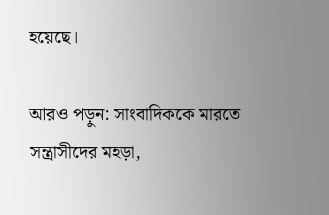হয়েছে।

আরও পড়ুন: সাংবাদিককে মারতে সন্ত্রাসীদের মহড়া,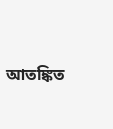আতঙ্কিত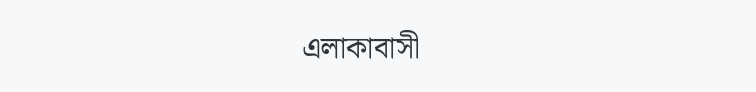এলাকাবাসী